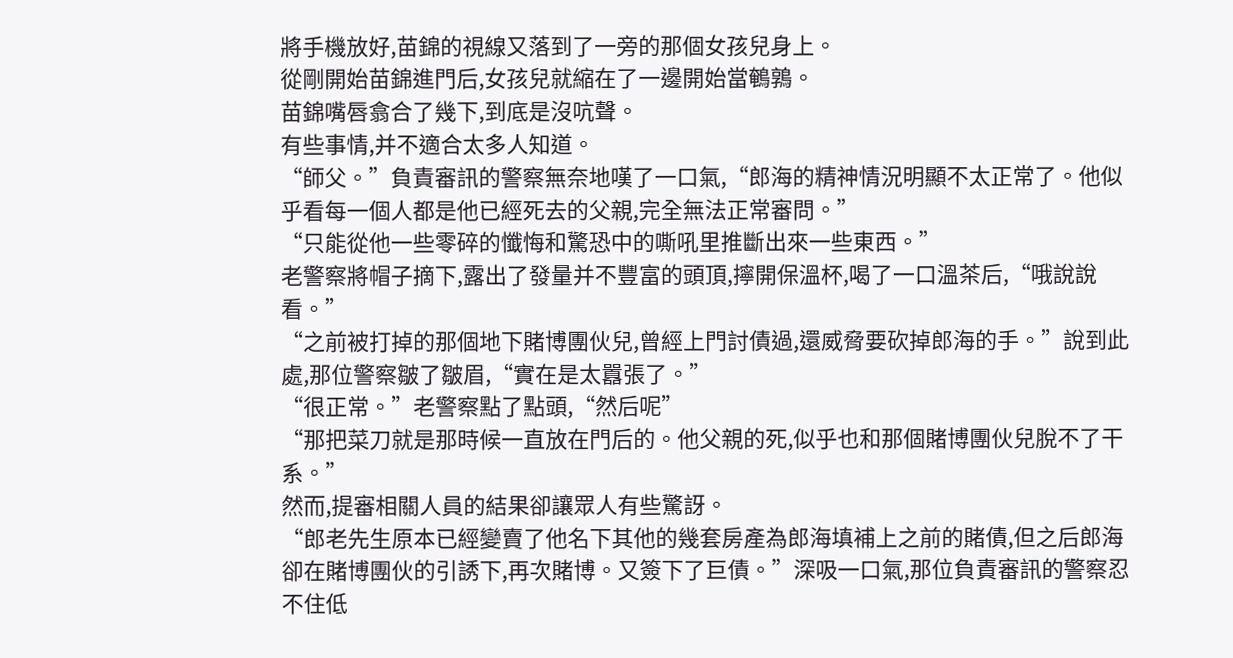將手機放好,苗錦的視線又落到了一旁的那個女孩兒身上。
從剛開始苗錦進門后,女孩兒就縮在了一邊開始當鵪鶉。
苗錦嘴唇翕合了幾下,到底是沒吭聲。
有些事情,并不適合太多人知道。
“師父。”負責審訊的警察無奈地嘆了一口氣,“郎海的精神情況明顯不太正常了。他似乎看每一個人都是他已經死去的父親,完全無法正常審問。”
“只能從他一些零碎的懺悔和驚恐中的嘶吼里推斷出來一些東西。”
老警察將帽子摘下,露出了發量并不豐富的頭頂,擰開保溫杯,喝了一口溫茶后,“哦說說看。”
“之前被打掉的那個地下賭博團伙兒,曾經上門討債過,還威脅要砍掉郎海的手。”說到此處,那位警察皺了皺眉,“實在是太囂張了。”
“很正常。”老警察點了點頭,“然后呢”
“那把菜刀就是那時候一直放在門后的。他父親的死,似乎也和那個賭博團伙兒脫不了干系。”
然而,提審相關人員的結果卻讓眾人有些驚訝。
“郎老先生原本已經變賣了他名下其他的幾套房產為郎海填補上之前的賭債,但之后郎海卻在賭博團伙的引誘下,再次賭博。又簽下了巨債。”深吸一口氣,那位負責審訊的警察忍不住低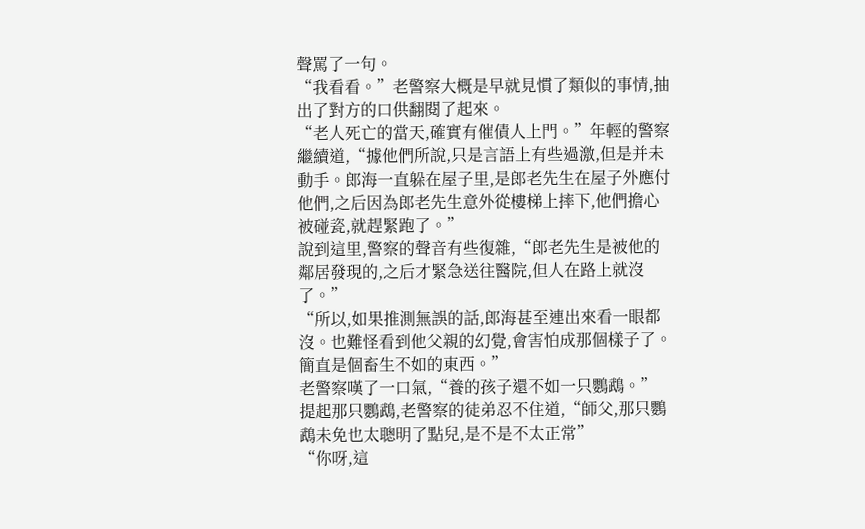聲罵了一句。
“我看看。”老警察大概是早就見慣了類似的事情,抽出了對方的口供翻閱了起來。
“老人死亡的當天,確實有催債人上門。”年輕的警察繼續道,“據他們所說,只是言語上有些過激,但是并未動手。郎海一直躲在屋子里,是郎老先生在屋子外應付他們,之后因為郎老先生意外從樓梯上摔下,他們擔心被碰瓷,就趕緊跑了。”
說到這里,警察的聲音有些復雜,“郎老先生是被他的鄰居發現的,之后才緊急送往醫院,但人在路上就沒了。”
“所以,如果推測無誤的話,郎海甚至連出來看一眼都沒。也難怪看到他父親的幻覺,會害怕成那個樣子了。簡直是個畜生不如的東西。”
老警察嘆了一口氣,“養的孩子還不如一只鸚鵡。”
提起那只鸚鵡,老警察的徒弟忍不住道,“師父,那只鸚鵡未免也太聰明了點兒,是不是不太正常”
“你呀,這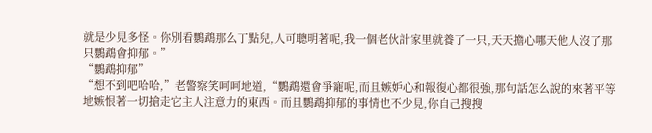就是少見多怪。你別看鸚鵡那么丁點兒,人可聰明著呢,我一個老伙計家里就養了一只,天天擔心哪天他人沒了那只鸚鵡會抑郁。”
“鸚鵡抑郁”
“想不到吧哈哈,”老警察笑呵呵地道,“鸚鵡還會爭寵呢,而且嫉妒心和報復心都很強,那句話怎么說的來著平等地嫉恨著一切搶走它主人注意力的東西。而且鸚鵡抑郁的事情也不少見,你自己搜搜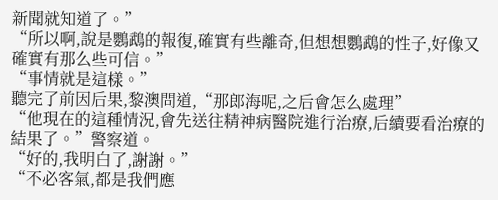新聞就知道了。”
“所以啊,說是鸚鵡的報復,確實有些離奇,但想想鸚鵡的性子,好像又確實有那么些可信。”
“事情就是這樣。”
聽完了前因后果,黎澳問道,“那郎海呢,之后會怎么處理”
“他現在的這種情況,會先送往精神病醫院進行治療,后續要看治療的結果了。”警察道。
“好的,我明白了,謝謝。”
“不必客氣,都是我們應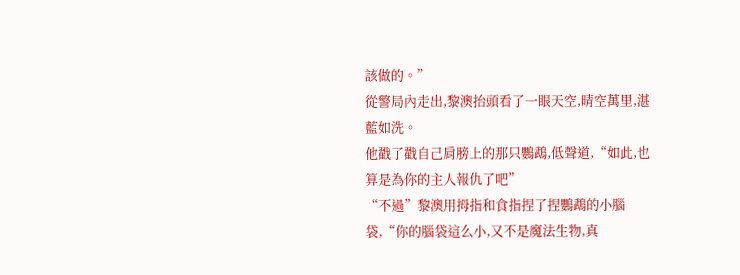該做的。”
從警局內走出,黎澳抬頭看了一眼天空,晴空萬里,湛藍如洗。
他戳了戳自己肩膀上的那只鸚鵡,低聲道,“如此,也算是為你的主人報仇了吧”
“不過”黎澳用拇指和食指捏了捏鸚鵡的小腦袋,“你的腦袋這么小,又不是魔法生物,真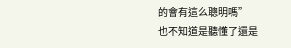的會有這么聰明嗎”
也不知道是聽懂了還是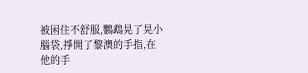被困住不舒服,鸚鵡晃了晃小腦袋,掙開了黎澳的手指,在他的手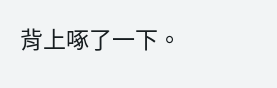背上啄了一下。